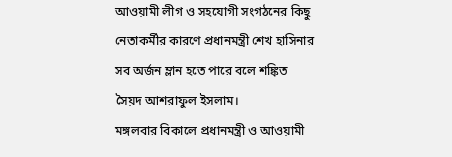আওয়ামী লীগ ও সহযোগী সংগঠনের কিছু নেতাকর্মীর কারণে প্রধানমন্ত্রী শেখ হাসিনার সব অর্জন ম্লান হতে পারে বলে শঙ্কিত সৈয়দ আশরাফুল ইসলাম।
মঙ্গলবার বিকালে প্রধানমন্ত্রী ও আওয়ামী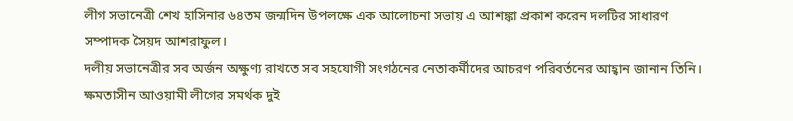লীগ সভানেত্রী শেখ হাসিনার ৬৪তম জন্মদিন উপলক্ষে এক আলোচনা সভায় এ আশঙ্কা প্রকাশ করেন দলটির সাধারণ সম্পাদক সৈয়দ আশরাফুল।
দলীয় সভানেত্রীর সব অর্জন অক্ষুণ্য রাখতে সব সহযোগী সংগঠনের নেতাকর্মীদের আচরণ পরিবর্তনের আহ্বান জানান তিনি।
ক্ষমতাসীন আওয়ামী লীগের সমর্থক দুই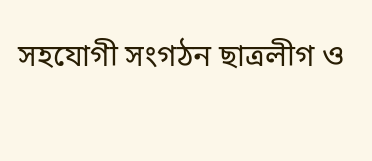সহযোগী সংগঠন ছাত্রলীগ ও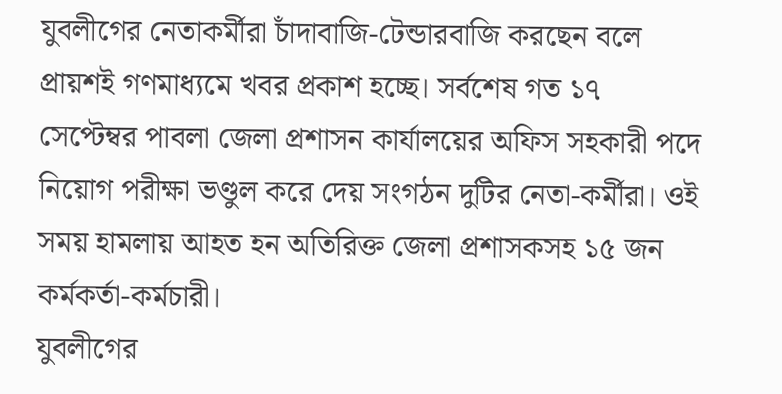যুবলীগের নেতাকর্মীরা চাঁদাবাজি-টেন্ডারবাজি করছেন বলে প্রায়শই গণমাধ্যমে খবর প্রকাশ হচ্ছে। সর্বশেষ গত ১৭ সেপ্টেম্বর পাবলা জেলা প্রশাসন কার্যালয়ের অফিস সহকারী পদে নিয়োগ পরীক্ষা ভণ্ডুল করে দেয় সংগঠন দুটির নেতা-কর্মীরা। ওই সময় হামলায় আহত হন অতিরিক্ত জেলা প্রশাসকসহ ১৫ জন কর্মকর্তা-কর্মচারী।
যুবলীগের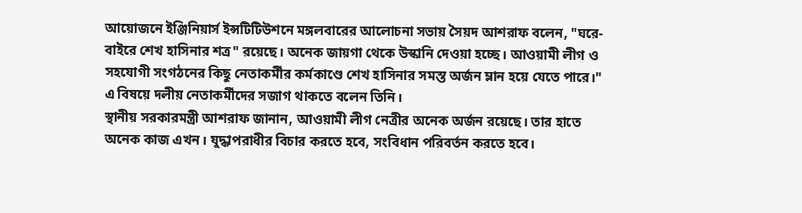আয়োজনে ইঞ্জিনিয়ার্স ইন্সটিটিউশনে মঙ্গলবারের আলোচনা সভায় সৈয়দ আশরাফ বলেন, "ঘরে-বাইরে শেখ হাসিনার শত্র" রয়েছে। অনেক জায়গা থেকে উস্কানি দেওয়া হচ্ছে। আওয়ামী লীগ ও সহযোগী সংগঠনের কিছু নেতাকর্মীর কর্মকাণ্ডে শেখ হাসিনার সমস্ত অর্জন ম্লান হয়ে যেতে পারে।"
এ বিষয়ে দলীয় নেতাকর্মীদের সজাগ থাকতে বলেন তিনি।
স্থানীয় সরকারমন্ত্রী আশরাফ জানান, আওয়ামী লীগ নেত্রীর অনেক অর্জন রয়েছে। তার হাতে অনেক কাজ এখন। যুদ্ধাপরাধীর বিচার করতে হবে, সংবিধান পরিবর্তন করতে হবে।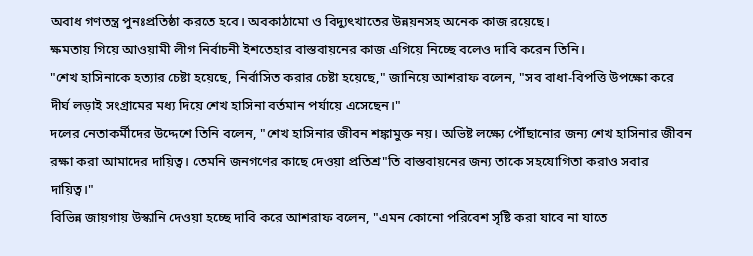অবাধ গণতন্ত্র পুনঃপ্রতিষ্ঠা করতে হবে। অবকাঠামো ও বিদ্যুৎখাতের উন্নয়নসহ অনেক কাজ রয়েছে।
ক্ষমতায় গিয়ে আওয়ামী লীগ নির্বাচনী ইশতেহার বাস্তবায়নের কাজ এগিয়ে নিচ্ছে বলেও দাবি করেন তিনি।
"শেখ হাসিনাকে হত্যার চেষ্টা হয়েছে, নির্বাসিত করার চেষ্টা হয়েছে," জানিয়ে আশরাফ বলেন, "সব বাধা-বিপত্তি উপক্ষো করে দীর্ঘ লড়াই সংগ্রামের মধ্য দিয়ে শেখ হাসিনা বর্তমান পর্যায়ে এসেছেন।"
দলের নেতাকর্মীদের উদ্দেশে তিনি বলেন, "শেখ হাসিনার জীবন শঙ্কামুক্ত নয়। অভিষ্ট লক্ষ্যে পৌঁছানোর জন্য শেখ হাসিনার জীবন রক্ষা করা আমাদের দায়িত্ব। তেমনি জনগণের কাছে দেওয়া প্রতিশ্র"তি বাস্তবায়নের জন্য তাকে সহযোগিতা করাও সবার দায়িত্ব।"
বিভিন্ন জায়গায় উস্কানি দেওয়া হচ্ছে দাবি করে আশরাফ বলেন, "এমন কোনো পরিবেশ সৃষ্টি করা যাবে না যাতে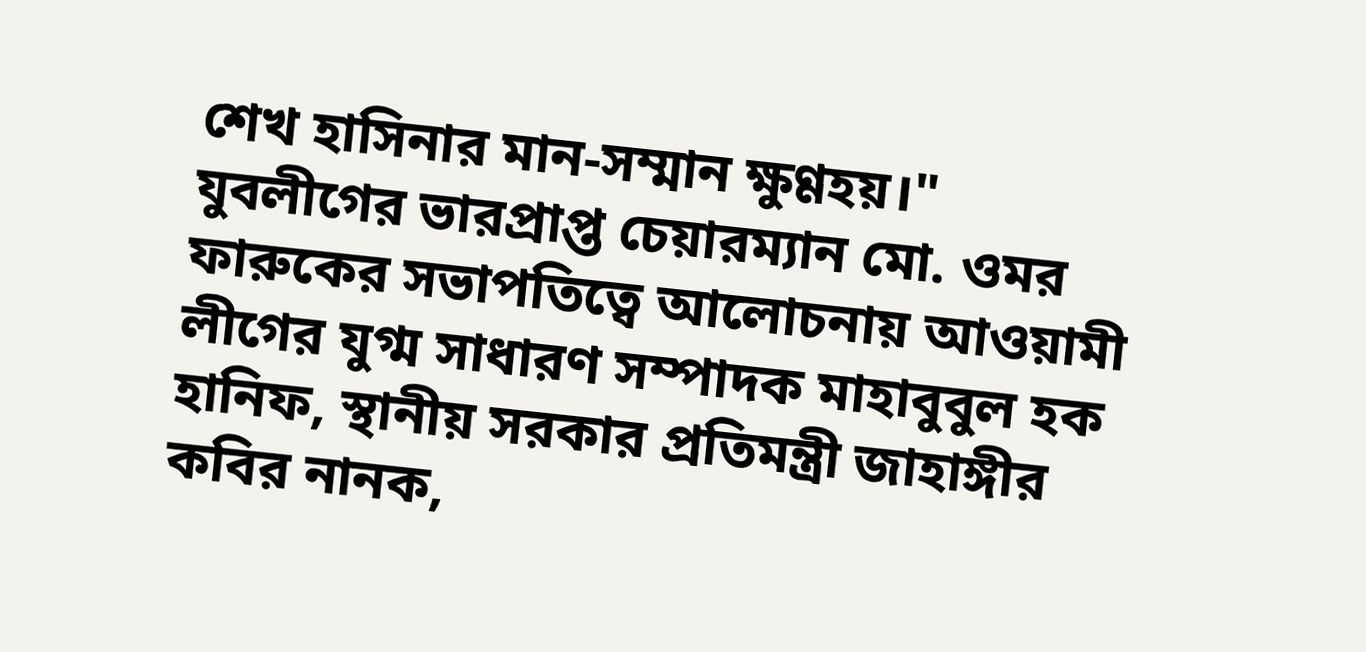শেখ হাসিনার মান-সম্মান ক্ষুণ্ণহয়।"
যুবলীগের ভারপ্রাপ্ত চেয়ারম্যান মো. ওমর ফারুকের সভাপতিত্বে আলোচনায় আওয়ামী লীগের যুগ্ম সাধারণ সম্পাদক মাহাবুবুল হক হানিফ, স্থানীয় সরকার প্রতিমন্ত্রী জাহাঙ্গীর কবির নানক,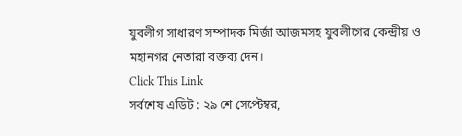যুবলীগ সাধারণ সম্পাদক মির্জা আজমসহ যুবলীগের কেন্দ্রীয় ও মহানগর নেতারা বক্তব্য দেন।
Click This Link
সর্বশেষ এডিট : ২৯ শে সেপ্টেম্বর,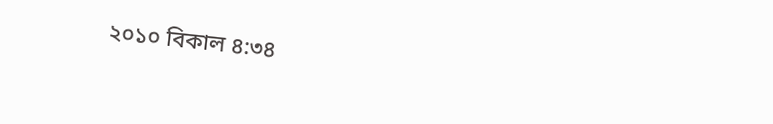২০১০ বিকাল ৪:৩৪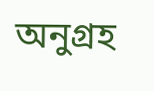অনুগ্রহ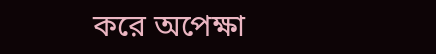করে অপেক্ষা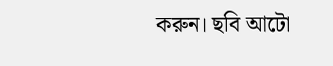করুন। ছবি আটো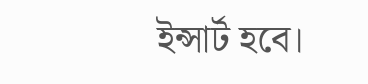ইন্সার্ট হবে।